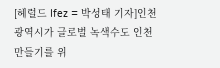[헤럴드 Ifez = 박성태 기자]인천광역시가 글로벌 녹색수도 인천 만들기를 위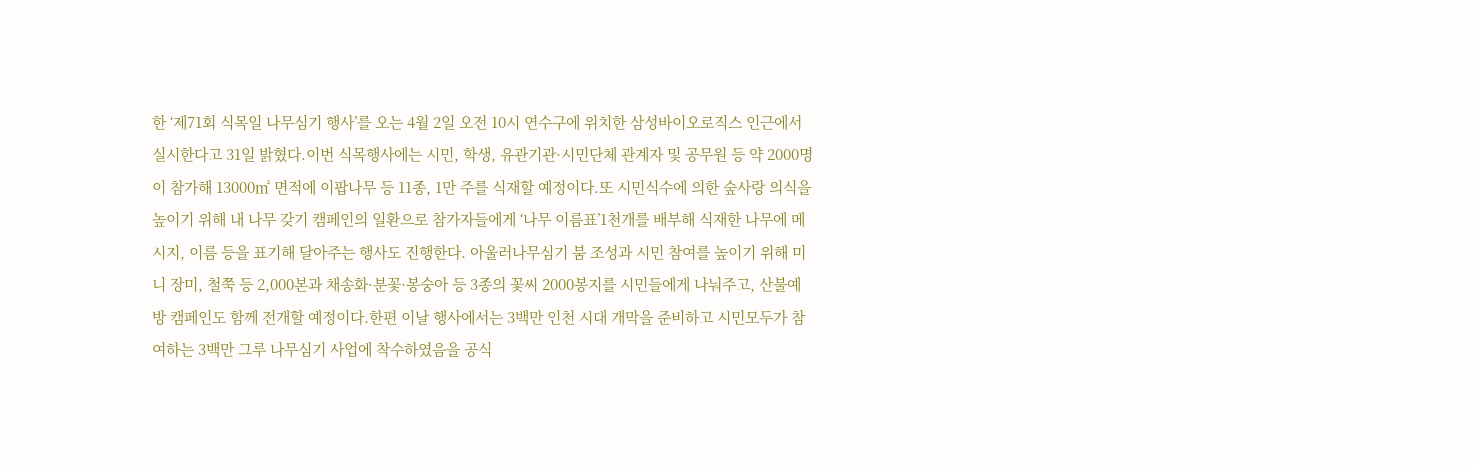한 ‘제71회 식목일 나무심기 행사’를 오는 4월 2일 오전 10시 연수구에 위치한 삼성바이오로직스 인근에서 실시한다고 31일 밝혔다.이번 식목행사에는 시민, 학생, 유관기관·시민단체 관계자 및 공무원 등 약 2000명이 참가해 13000㎡ 면적에 이팝나무 등 11종, 1만 주를 식재할 예정이다.또 시민식수에 의한 숲사랑 의식을 높이기 위해 내 나무 갖기 캠페인의 일환으로 참가자들에게 ‘나무 이름표’1천개를 배부해 식재한 나무에 메시지, 이름 등을 표기해 달아주는 행사도 진행한다. 아울러나무심기 붐 조성과 시민 참여를 높이기 위해 미니 장미, 철쭉 등 2,000본과 채송화·분꽃·봉숭아 등 3종의 꽃씨 2000봉지를 시민들에게 나눠주고, 산불예방 캠페인도 함께 전개할 예정이다.한편 이날 행사에서는 3백만 인천 시대 개막을 준비하고 시민모두가 참여하는 3백만 그루 나무심기 사업에 착수하였음을 공식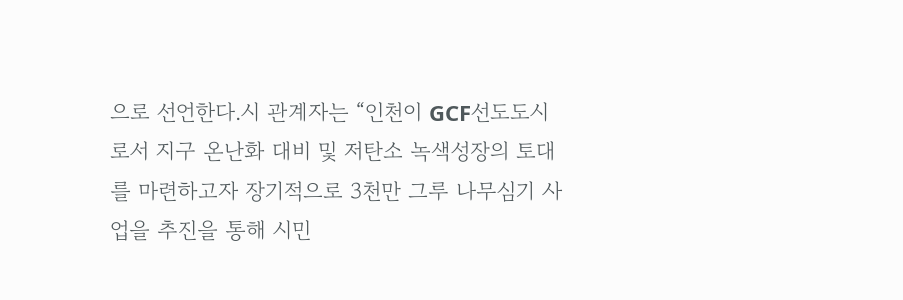으로 선언한다.시 관계자는 “인천이 GCF선도도시로서 지구 온난화 대비 및 저탄소 녹색성장의 토대를 마련하고자 장기적으로 3천만 그루 나무심기 사업을 추진을 통해 시민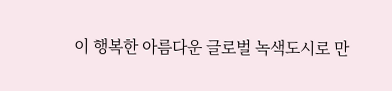이 행복한 아름다운 글로벌 녹색도시로 만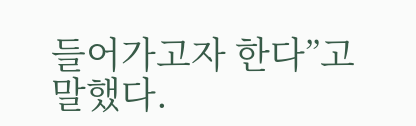들어가고자 한다”고 말했다.